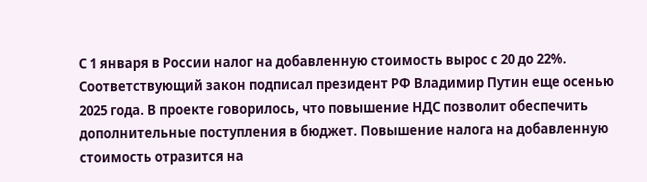С 1 января в России налог на добавленную стоимость вырос с 20 до 22%. Соответствующий закон подписал президент РФ Владимир Путин еще осенью 2025 года. В проекте говорилось, что повышение НДС позволит обеспечить дополнительные поступления в бюджет. Повышение налога на добавленную стоимость отразится на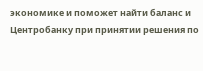экономике и поможет найти баланс и Центробанку при принятии решения по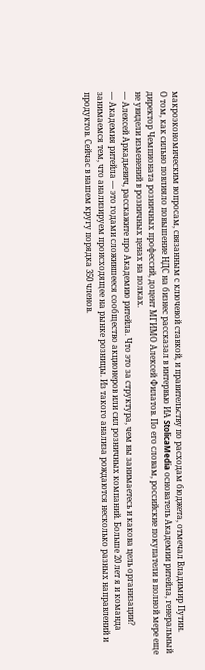макроэкономическим вопросам, связанным с ключевой ставкой, и правительству по расходам бюджета, отмечал Владимир Путин.
О том, как сильно повлияло повышение НДС на бизнес рассказал в интервью ИА StolicaMedia основатель Академии ритейла, генеральный директор Чемпионата розничных профессий, доцент МГИМО Алексей Филатов. По его словам, российские покупатели в полной мере еще не увидели изменений в розничных ценах на полках.
— Алексей Аркадьевич, расскажите про Академию ритейла. Что это за структура, чем вы занимаетесь и какова цель организации?
— Академия ритейла — это годами сложившееся сообщество акционеров или сил розничных компаний. Больше 20 лет я и команда занимаемся тем, что анализируем происходящее на рынке розницы. Из такого анализа рождаются несколько разных направлений и продуктов. Сейчас в нашем кругу порядка 350 членов.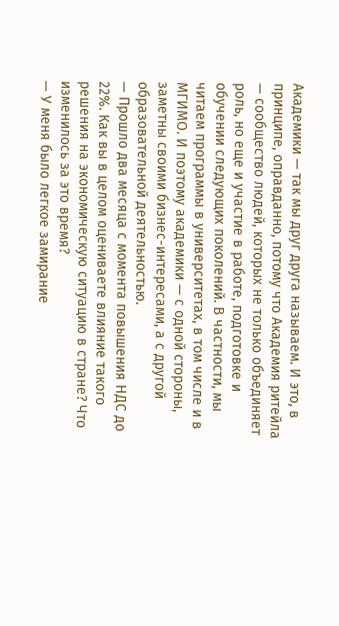Академики — так мы друг друга называем. И это, в принципе, оправданно, потому что Академия ритейла — сообщество людей, которых не только объединяет роль, но еще и участие в работе, подготовке и обучении следующих поколений. В частности, мы читаем программы в университетах, в том числе и в МГИМО. И поэтому академики — с одной стороны, заметны своими бизнес-интересами, а с другой образовательной деятельностью.
— Прошло два месяца с момента повышения НДС до 22%. Как вы в целом оцениваете влияние такого решения на экономическую ситуацию в стране? Что изменилось за это время?
— У меня было легкое замирание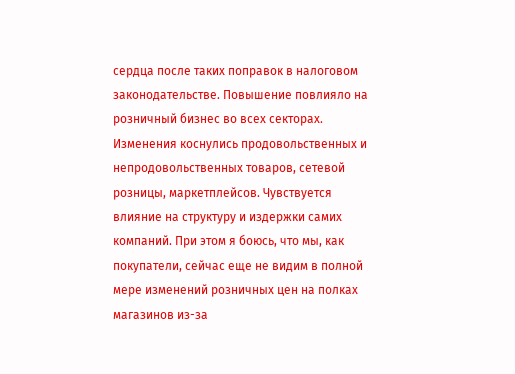сердца после таких поправок в налоговом законодательстве. Повышение повлияло на розничный бизнес во всех секторах. Изменения коснулись продовольственных и непродовольственных товаров, сетевой розницы, маркетплейсов. Чувствуется влияние на структуру и издержки самих компаний. При этом я боюсь, что мы, как покупатели, сейчас еще не видим в полной мере изменений розничных цен на полках магазинов из-за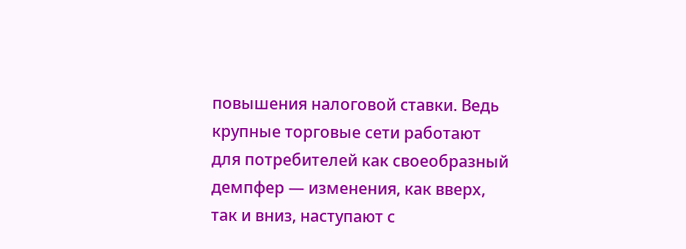повышения налоговой ставки. Ведь крупные торговые сети работают для потребителей как своеобразный демпфер — изменения, как вверх, так и вниз, наступают с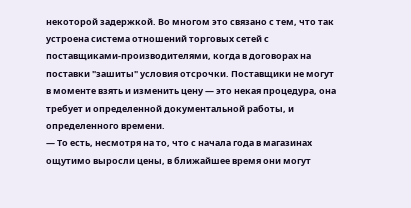некоторой задержкой. Во многом это связано с тем, что так устроена система отношений торговых сетей с поставщиками-производителями, когда в договорах на поставки "зашиты" условия отсрочки. Поставщики не могут в моменте взять и изменить цену — это некая процедура, она требует и определенной документальной работы, и определенного времени.
— То есть, несмотря на то, что с начала года в магазинах ощутимо выросли цены, в ближайшее время они могут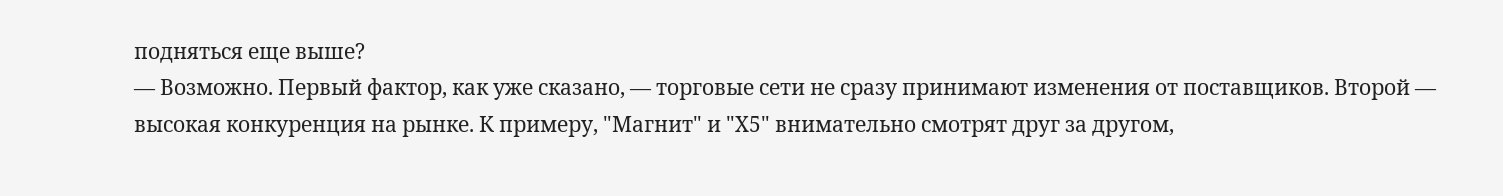подняться еще выше?
— Возможно. Первый фактор, как уже сказано, — торговые сети не сразу принимают изменения от поставщиков. Второй — высокая конкуренция на рынке. К примеру, "Магнит" и "X5" внимательно смотрят друг за другом,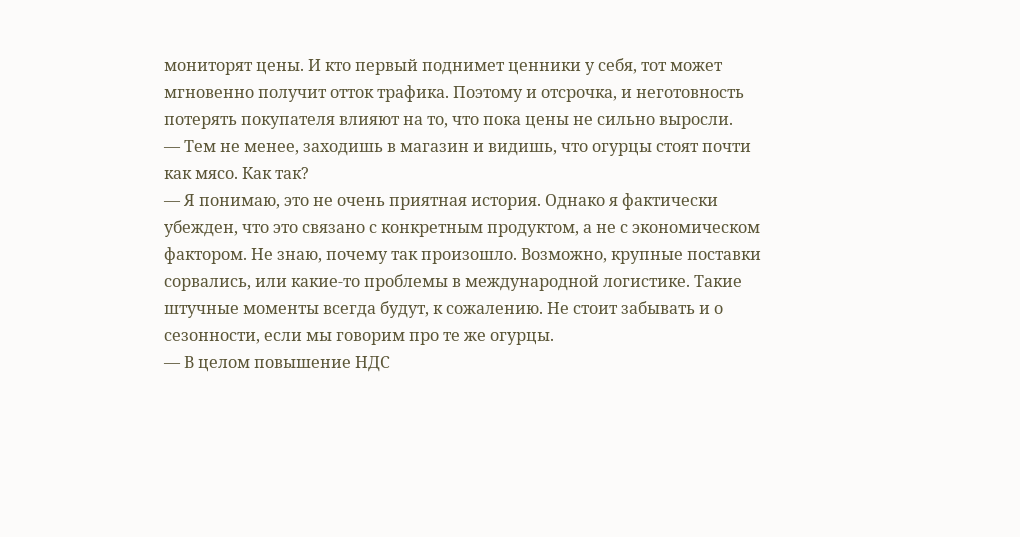мониторят цены. И кто первый поднимет ценники у себя, тот может мгновенно получит отток трафика. Поэтому и отсрочка, и неготовность потерять покупателя влияют на то, что пока цены не сильно выросли.
— Тем не менее, заходишь в магазин и видишь, что огурцы стоят почти как мясо. Как так?
— Я понимаю, это не очень приятная история. Однако я фактически убежден, что это связано с конкретным продуктом, а не с экономическом фактором. Не знаю, почему так произошло. Возможно, крупные поставки сорвались, или какие-то проблемы в международной логистике. Такие штучные моменты всегда будут, к сожалению. Не стоит забывать и о сезонности, если мы говорим про те же огурцы.
— В целом повышение НДС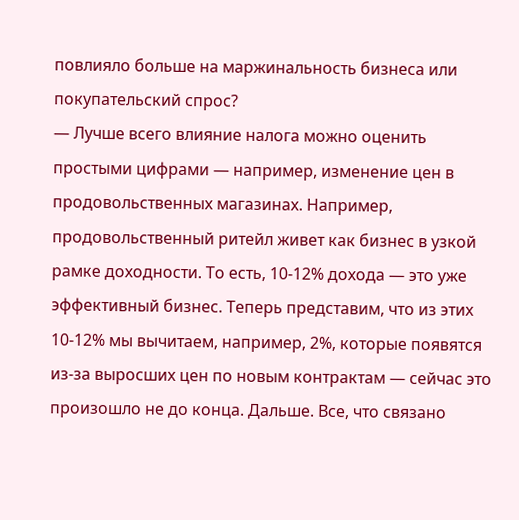повлияло больше на маржинальность бизнеса или покупательский спрос?
— Лучше всего влияние налога можно оценить простыми цифрами — например, изменение цен в продовольственных магазинах. Например, продовольственный ритейл живет как бизнес в узкой рамке доходности. То есть, 10-12% дохода — это уже эффективный бизнес. Теперь представим, что из этих 10-12% мы вычитаем, например, 2%, которые появятся из-за выросших цен по новым контрактам — сейчас это произошло не до конца. Дальше. Все, что связано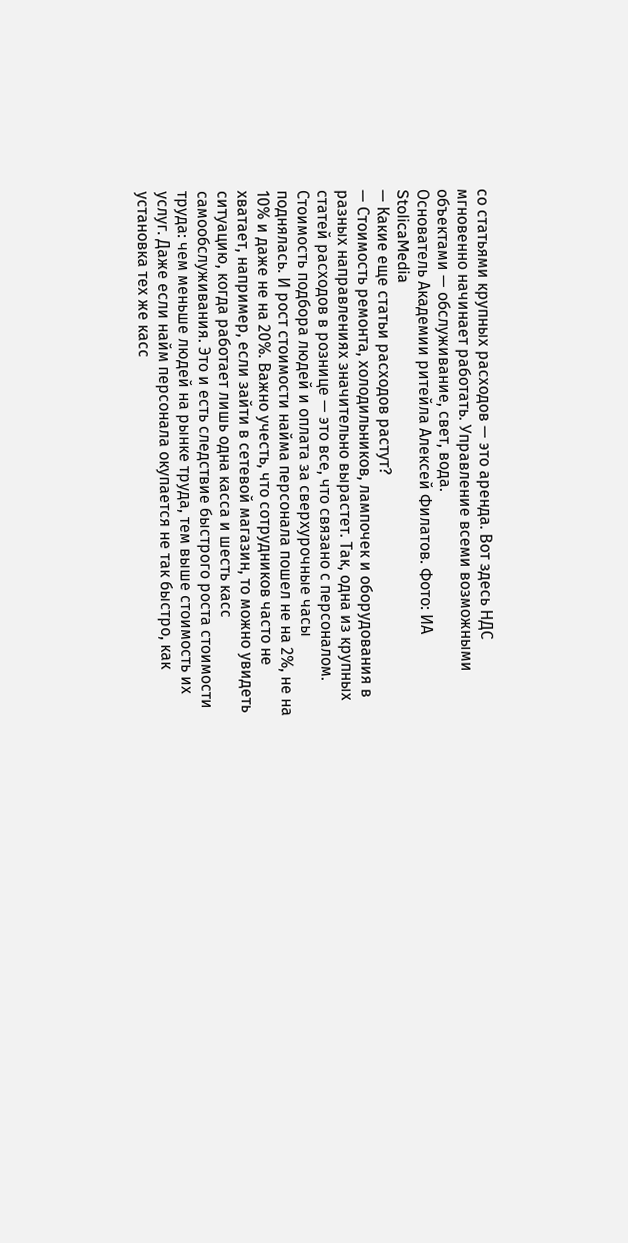со статьями крупных расходов — это аренда. Вот здесь НДС мгновенно начинает работать. Управление всеми возможными объектами — обслуживание, свет, вода.
Основатель Академии ритейла Алексей Филатов. Фото: ИА StolicaMedia
— Какие еще статьи расходов растут?
— Стоимость ремонта, холодильников, лампочек и оборудования в разных направлениях значительно вырастет. Так, одна из крупных статей расходов в рознице — это все, что связано с персоналом. Стоимость подбора людей и оплата за сверхурочные часы поднялась. И рост стоимости найма персонала пошел не на 2%, не на 10% и даже не на 20%. Важно учесть, что сотрудников часто не хватает, например, если зайти в сетевой магазин, то можно увидеть ситуацию, когда работает лишь одна касса и шесть касс самообслуживания. Это и есть следствие быстрого роста стоимости труда: чем меньше людей на рынке труда, тем выше стоимость их услуг. Даже если найм персонала окупается не так быстро, как установка тех же касс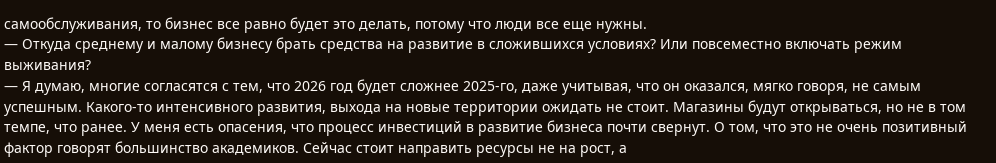самообслуживания, то бизнес все равно будет это делать, потому что люди все еще нужны.
— Откуда среднему и малому бизнесу брать средства на развитие в сложившихся условиях? Или повсеместно включать режим выживания?
— Я думаю, многие согласятся с тем, что 2026 год будет сложнее 2025-го, даже учитывая, что он оказался, мягко говоря, не самым успешным. Какого-то интенсивного развития, выхода на новые территории ожидать не стоит. Магазины будут открываться, но не в том темпе, что ранее. У меня есть опасения, что процесс инвестиций в развитие бизнеса почти свернут. О том, что это не очень позитивный фактор говорят большинство академиков. Сейчас стоит направить ресурсы не на рост, а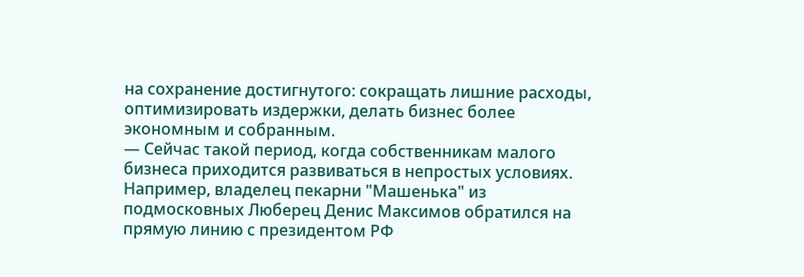на сохранение достигнутого: сокращать лишние расходы, оптимизировать издержки, делать бизнес более экономным и собранным.
— Сейчас такой период, когда собственникам малого бизнеса приходится развиваться в непростых условиях. Например, владелец пекарни "Машенька" из подмосковных Люберец Денис Максимов обратился на прямую линию с президентом РФ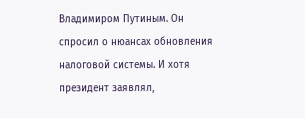Владимиром Путиным. Он спросил о нюансах обновления налоговой системы. И хотя президент заявлял,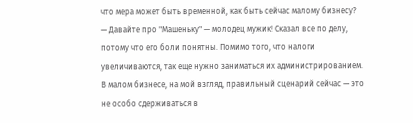что мера может быть временной, как быть сейчас малому бизнесу?
— Давайте про "Машеньку" — молодец мужик! Сказал все по делу, потому что его боли понятны. Помимо того, что налоги увеличиваются, так еще нужно заниматься их администрированием. В малом бизнесе, на мой взгляд, правильный сценарий сейчас — это не особо сдерживаться в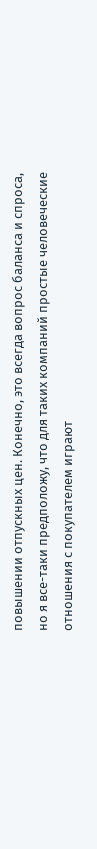повышении отпускных цен. Конечно, это всегда вопрос баланса и спроса, но я все-таки предположу, что для таких компаний простые человеческие отношения с покупателем играют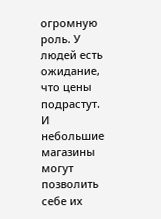огромную роль. У людей есть ожидание, что цены подрастут. И небольшие магазины могут позволить себе их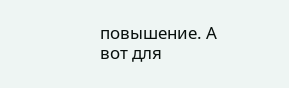повышение. А вот для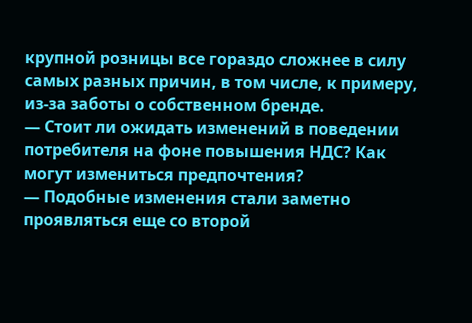крупной розницы все гораздо сложнее в силу самых разных причин, в том числе, к примеру, из-за заботы о собственном бренде.
— Стоит ли ожидать изменений в поведении потребителя на фоне повышения НДС? Как могут измениться предпочтения?
— Подобные изменения стали заметно проявляться еще со второй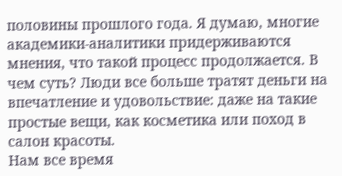половины прошлого года. Я думаю, многие академики-аналитики придерживаются мнения, что такой процесс продолжается. В чем суть? Люди все больше тратят деньги на впечатление и удовольствие: даже на такие простые вещи, как косметика или поход в салон красоты.
Нам все время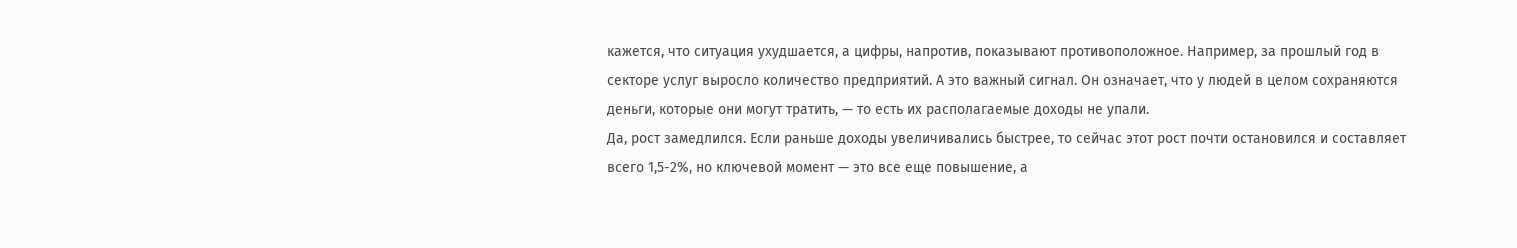кажется, что ситуация ухудшается, а цифры, напротив, показывают противоположное. Например, за прошлый год в секторе услуг выросло количество предприятий. А это важный сигнал. Он означает, что у людей в целом сохраняются деньги, которые они могут тратить, — то есть их располагаемые доходы не упали.
Да, рост замедлился. Если раньше доходы увеличивались быстрее, то сейчас этот рост почти остановился и составляет всего 1,5-2%, но ключевой момент — это все еще повышение, а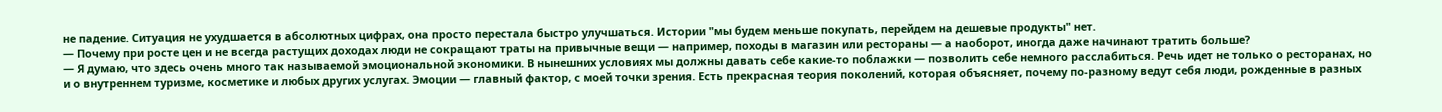не падение. Ситуация не ухудшается в абсолютных цифрах, она просто перестала быстро улучшаться. Истории "мы будем меньше покупать, перейдем на дешевые продукты" нет.
— Почему при росте цен и не всегда растущих доходах люди не сокращают траты на привычные вещи — например, походы в магазин или рестораны — а наоборот, иногда даже начинают тратить больше?
— Я думаю, что здесь очень много так называемой эмоциональной экономики. В нынешних условиях мы должны давать себе какие-то поблажки — позволить себе немного расслабиться. Речь идет не только о ресторанах, но и о внутреннем туризме, косметике и любых других услугах. Эмоции — главный фактор, с моей точки зрения. Есть прекрасная теория поколений, которая объясняет, почему по-разному ведут себя люди, рожденные в разных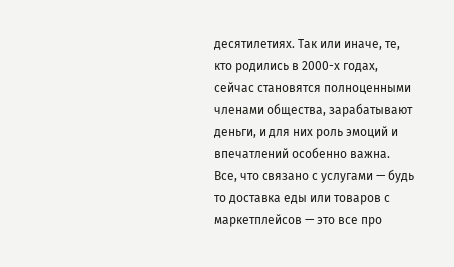десятилетиях. Так или иначе, те, кто родились в 2000-х годах, сейчас становятся полноценными членами общества, зарабатывают деньги, и для них роль эмоций и впечатлений особенно важна. Все, что связано с услугами — будь то доставка еды или товаров с маркетплейсов — это все про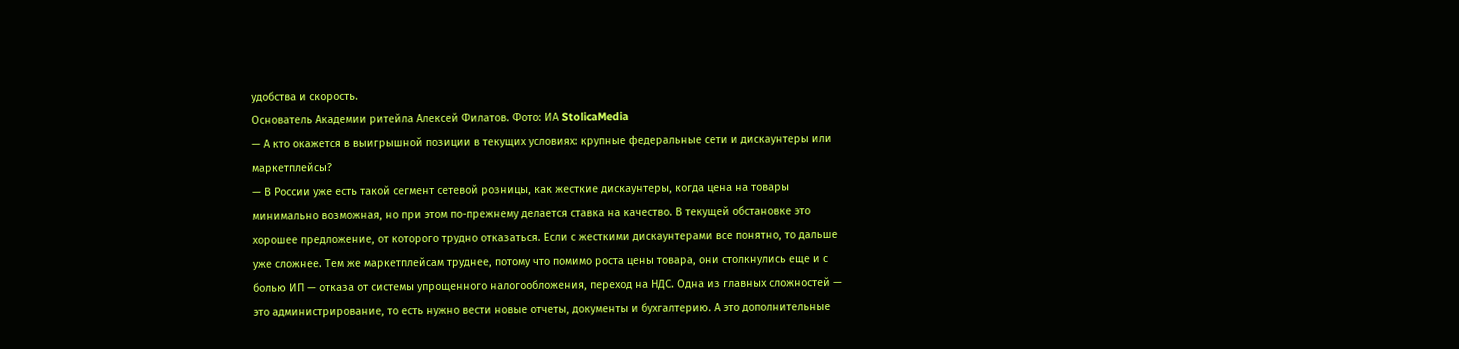удобства и скорость.
Основатель Академии ритейла Алексей Филатов. Фото: ИА StolicaMedia
— А кто окажется в выигрышной позиции в текущих условиях: крупные федеральные сети и дискаунтеры или маркетплейсы?
— В России уже есть такой сегмент сетевой розницы, как жесткие дискаунтеры, когда цена на товары минимально возможная, но при этом по-прежнему делается ставка на качество. В текущей обстановке это хорошее предложение, от которого трудно отказаться. Если с жесткими дискаунтерами все понятно, то дальше уже сложнее. Тем же маркетплейсам труднее, потому что помимо роста цены товара, они столкнулись еще и с болью ИП — отказа от системы упрощенного налогообложения, переход на НДС. Одна из главных сложностей — это администрирование, то есть нужно вести новые отчеты, документы и бухгалтерию. А это дополнительные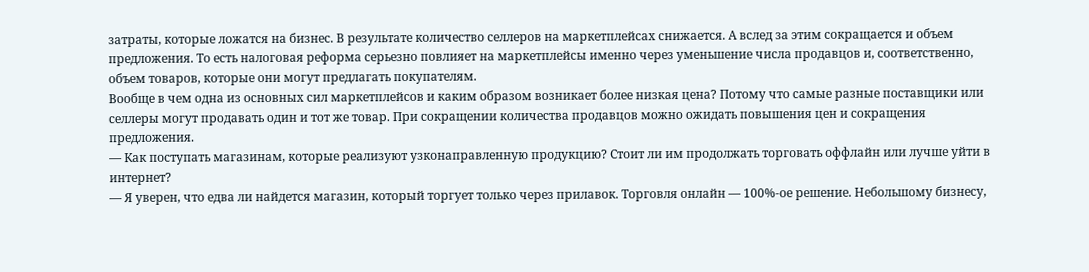затраты, которые ложатся на бизнес. В результате количество селлеров на маркетплейсах снижается. А вслед за этим сокращается и объем предложения. То есть налоговая реформа серьезно повлияет на маркетплейсы именно через уменьшение числа продавцов и, соответственно, объем товаров, которые они могут предлагать покупателям.
Вообще в чем одна из основных сил маркетплейсов и каким образом возникает более низкая цена? Потому что самые разные поставщики или селлеры могут продавать один и тот же товар. При сокращении количества продавцов можно ожидать повышения цен и сокращения предложения.
— Как поступать магазинам, которые реализуют узконаправленную продукцию? Стоит ли им продолжать торговать оффлайн или лучше уйти в интернет?
— Я уверен, что едва ли найдется магазин, который торгует только через прилавок. Торговля онлайн — 100%-ое решение. Небольшому бизнесу,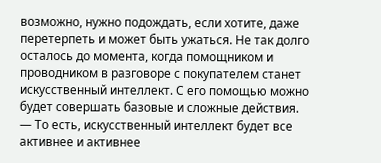возможно, нужно подождать, если хотите, даже перетерпеть и может быть ужаться. Не так долго осталось до момента, когда помощником и проводником в разговоре с покупателем станет искусственный интеллект. С его помощью можно будет совершать базовые и сложные действия.
— То есть, искусственный интеллект будет все активнее и активнее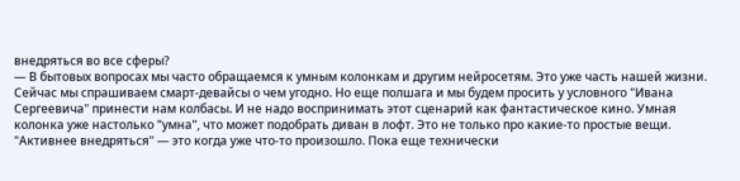внедряться во все сферы?
— В бытовых вопросах мы часто обращаемся к умным колонкам и другим нейросетям. Это уже часть нашей жизни. Сейчас мы спрашиваем смарт-девайсы о чем угодно. Но еще полшага и мы будем просить у условного "Ивана Сергеевича" принести нам колбасы. И не надо воспринимать этот сценарий как фантастическое кино. Умная колонка уже настолько "умна", что может подобрать диван в лофт. Это не только про какие-то простые вещи. "Активнее внедряться" — это когда уже что-то произошло. Пока еще технически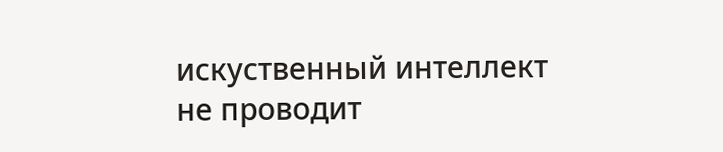искуственный интеллект не проводит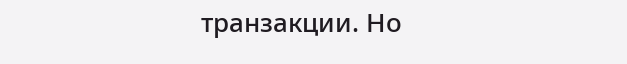транзакции. Но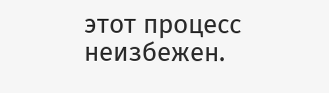этот процесс неизбежен.